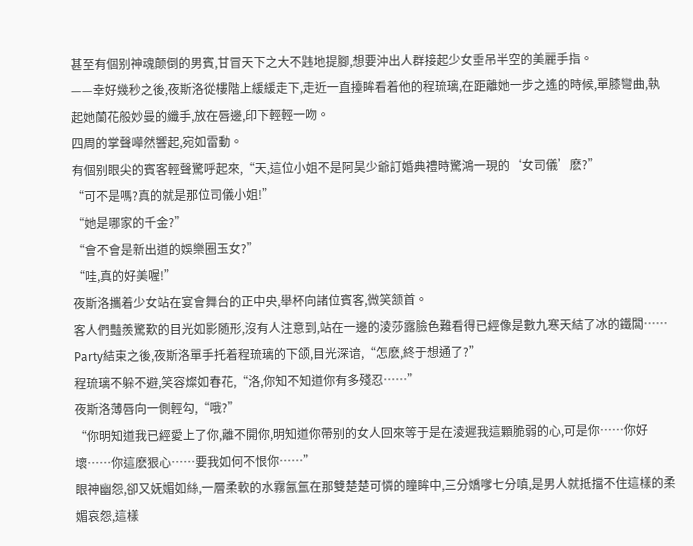甚至有個别神魂颠倒的男賓,甘冒天下之大不韪地提腳,想要沖出人群接起少女垂吊半空的美麗手指。
——幸好幾秒之後,夜斯洛從樓階上緩緩走下,走近一直擡眸看着他的程琉璃,在距離她一步之遙的時候,單膝彎曲,執起她蘭花般妙曼的纖手,放在唇邊,印下輕輕一吻。
四周的掌聲嘩然響起,宛如雷動。
有個别眼尖的賓客輕聲驚呼起來,“天,這位小姐不是阿昊少爺訂婚典禮時驚鴻一現的‘女司儀’麽?”
“可不是嗎?真的就是那位司儀小姐!”
“她是哪家的千金?”
“會不會是新出道的娛樂圈玉女?”
“哇,真的好美喔!”
夜斯洛攜着少女站在宴會舞台的正中央,舉杯向諸位賓客,微笑颔首。
客人們豔羨驚歎的目光如影随形,沒有人注意到,站在一邊的淩莎露臉色難看得已經像是數九寒天結了冰的鐵闆……
Party結束之後,夜斯洛單手托着程琉璃的下颌,目光深谙,“怎麽,終于想通了?”
程琉璃不躲不避,笑容燦如春花,“洛,你知不知道你有多殘忍……”
夜斯洛薄唇向一側輕勾,“哦?”
“你明知道我已經愛上了你,離不開你,明知道你帶别的女人回來等于是在淩遲我這顆脆弱的心,可是你……你好壞……你這麽狠心……要我如何不恨你……”
眼神幽怨,卻又妩媚如絲,一層柔軟的水霧氤氲在那雙楚楚可憐的瞳眸中,三分嬌嗲七分嗔,是男人就抵擋不住這樣的柔媚哀怨,這樣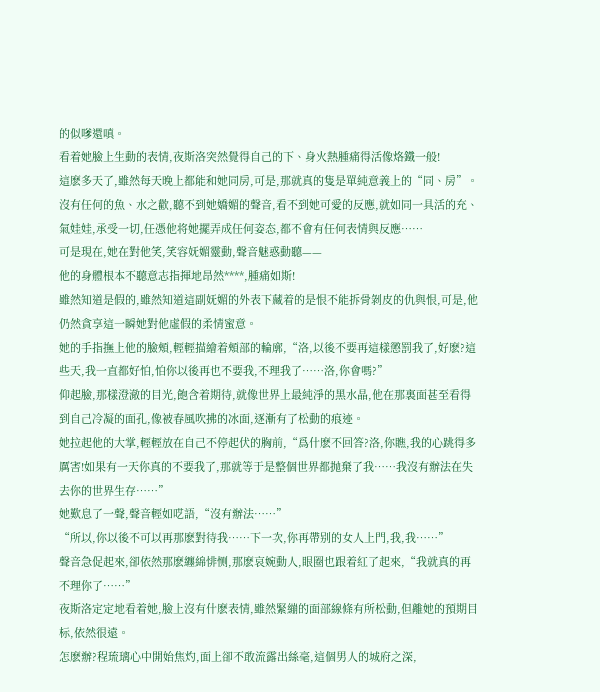的似嗲還嗔。
看着她臉上生動的表情,夜斯洛突然覺得自己的下、身火熱腫痛得活像烙鐵一般!
這麽多天了,雖然每天晚上都能和她同房,可是,那就真的隻是單純意義上的“同、房”。
沒有任何的魚、水之歡,聽不到她嬌媚的聲音,看不到她可愛的反應,就如同一具活的充、氣娃娃,承受一切,任憑他将她擺弄成任何姿态,都不會有任何表情與反應……
可是現在,她在對他笑,笑容妩媚靈動,聲音魅惑動聽——
他的身體根本不聽意志指揮地昂然****,腫痛如斯!
雖然知道是假的,雖然知道這副妩媚的外表下藏着的是恨不能拆骨剝皮的仇與恨,可是,他仍然貪享這一瞬她對他虛假的柔情蜜意。
她的手指撫上他的臉頰,輕輕描繪着頰部的輪廓,“洛,以後不要再這樣懲罰我了,好麽?這些天,我一直都好怕,怕你以後再也不要我,不理我了……洛,你會嗎?”
仰起臉,那樣澄澈的目光,飽含着期待,就像世界上最純淨的黑水晶,他在那裏面甚至看得到自己冷凝的面孔,像被春風吹拂的冰面,逐漸有了松動的痕迹。
她拉起他的大掌,輕輕放在自己不停起伏的胸前,“爲什麽不回答?洛,你瞧,我的心跳得多厲害!如果有一天你真的不要我了,那就等于是整個世界都抛棄了我……我沒有辦法在失去你的世界生存……”
她歎息了一聲,聲音輕如呓語,“沒有辦法……”
“所以,你以後不可以再那麽對待我……下一次,你再帶别的女人上門,我,我……”
聲音急促起來,卻依然那麽纏綿悱恻,那麽哀婉動人,眼圈也跟着紅了起來,“我就真的再不理你了……”
夜斯洛定定地看着她,臉上沒有什麽表情,雖然緊繃的面部線條有所松動,但離她的預期目标,依然很遠。
怎麽辦?程琉璃心中開始焦灼,面上卻不敢流露出絲毫,這個男人的城府之深,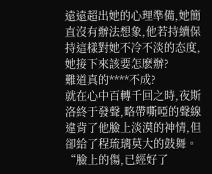遠遠超出她的心理準備,她簡直沒有辦法想象,他若持續保持這樣對她不冷不淡的态度,她接下來該要怎麽辦?
難道真的****不成?
就在心中百轉千回之時,夜斯洛終于發聲,略帶嘶啞的聲線違背了他臉上淡漠的神情,但卻給了程琉璃莫大的鼓舞。
“臉上的傷,已經好了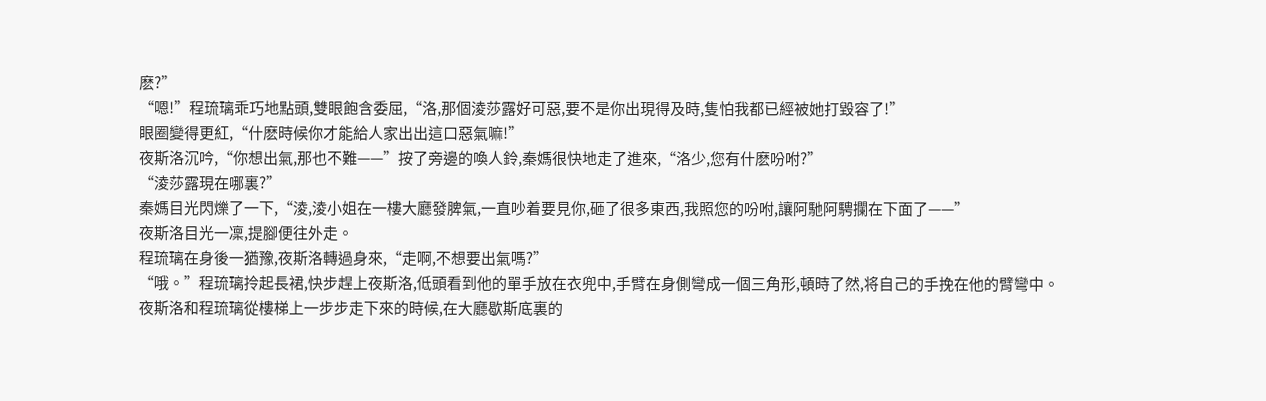麽?”
“嗯!”程琉璃乖巧地點頭,雙眼飽含委屈,“洛,那個淩莎露好可惡,要不是你出現得及時,隻怕我都已經被她打毀容了!”
眼圈變得更紅,“什麽時候你才能給人家出出這口惡氣嘛!”
夜斯洛沉吟,“你想出氣,那也不難——”按了旁邊的喚人鈴,秦媽很快地走了進來,“洛少,您有什麽吩咐?”
“淩莎露現在哪裏?”
秦媽目光閃爍了一下,“淩,淩小姐在一樓大廳發脾氣,一直吵着要見你,砸了很多東西,我照您的吩咐,讓阿馳阿騁攔在下面了——”
夜斯洛目光一凜,提腳便往外走。
程琉璃在身後一猶豫,夜斯洛轉過身來,“走啊,不想要出氣嗎?”
“哦。”程琉璃拎起長裙,快步趕上夜斯洛,低頭看到他的單手放在衣兜中,手臂在身側彎成一個三角形,頓時了然,将自己的手挽在他的臂彎中。
夜斯洛和程琉璃從樓梯上一步步走下來的時候,在大廳歇斯底裏的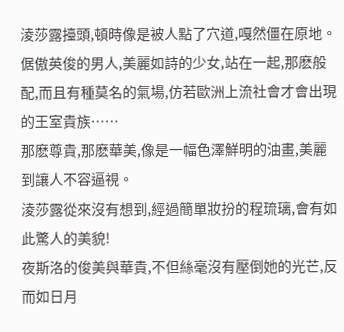淩莎露擡頭,頓時像是被人點了穴道,嘎然僵在原地。
倨傲英俊的男人,美麗如詩的少女,站在一起,那麽般配,而且有種莫名的氣場,仿若歐洲上流社會才會出現的王室貴族……
那麽尊貴,那麽華美,像是一幅色澤鮮明的油畫,美麗到讓人不容逼視。
淩莎露從來沒有想到,經過簡單妝扮的程琉璃,會有如此驚人的美貌!
夜斯洛的俊美與華貴,不但絲毫沒有壓倒她的光芒,反而如日月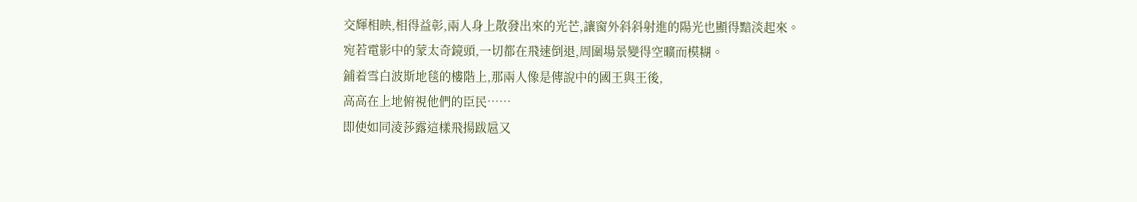交輝相映,相得益彰,兩人身上散發出來的光芒,讓窗外斜斜射進的陽光也顯得黯淡起來。
宛若電影中的蒙太奇鏡頭,一切都在飛速倒退,周圍場景變得空曠而模糊。
鋪着雪白波斯地毯的樓階上,那兩人像是傳說中的國王與王後,
高高在上地俯視他們的臣民……
即使如同淩莎露這樣飛揚跋扈又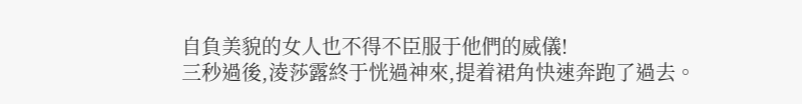自負美貌的女人也不得不臣服于他們的威儀!
三秒過後,淩莎露終于恍過神來,提着裙角快速奔跑了過去。